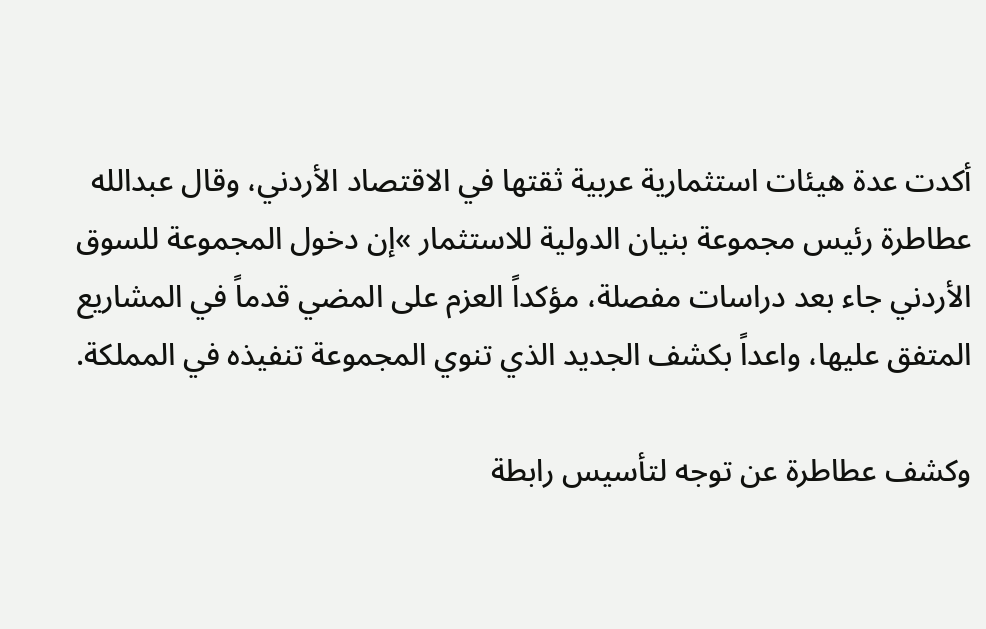أكدت عدة هيئات استثمارية عربية ثقتها في الاقتصاد الأردني، وقال عبدالله عطاطرة رئيس مجموعة بنيان الدولية للاستثمار »إن دخول المجموعة للسوق الأردني جاء بعد دراسات مفصلة، مؤكداً العزم على المضي قدماً في المشاريع المتفق عليها، واعداً بكشف الجديد الذي تنوي المجموعة تنفيذه في المملكة.

وكشف عطاطرة عن توجه لتأسيس رابطة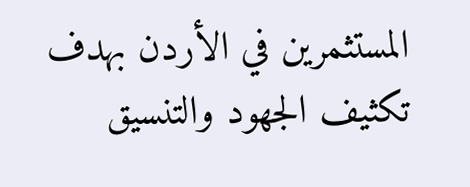المستثمرين في الأردن بهدف تكثيف الجهود والتنسيق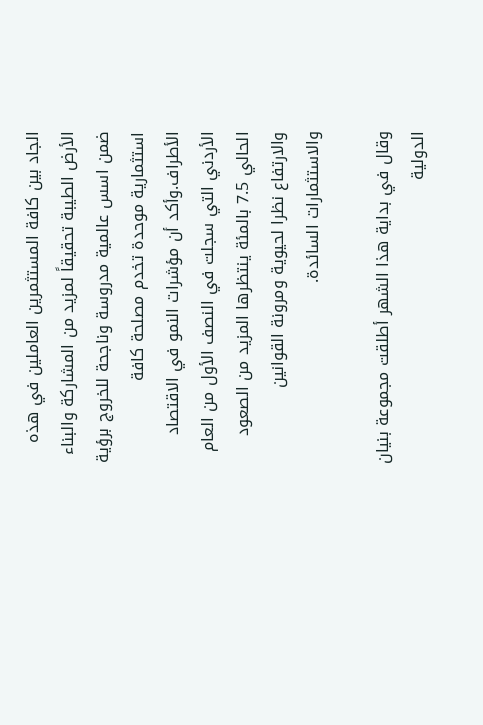الجاد بين كافة المستثمرين العاملين في هذه الأرض الطيبة تحقيقاً لمزيد من المشاركة والبناء ضمن اسس عالمية مدروسة وناجحة للخروج برؤية استثمارية موحدة تخدم مصلحة كافة الأطراف.وأكد أن مؤشرات النمو في الاقتصاد الأردني التي سجلت في النصف الأول من العام الحالي 7.5 بالمئة ينتظرها المزيد من الصعود والارتفاع نظرا لحيوية ومرونة القوانين والاستثمارات السائدة.

وقال في بداية هذا الشهر أطلقت مجموعة بنيان الدولية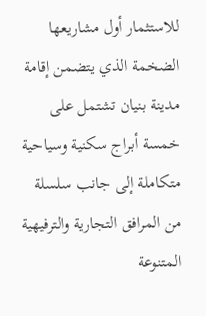للاستثمار أول مشاريعها الضخمة الذي يتضمن إقامة مدينة بنيان تشتمل على خمسة أبراج سكنية وسياحية متكاملة إلى جانب سلسلة من المرافق التجارية والترفيهية المتنوعة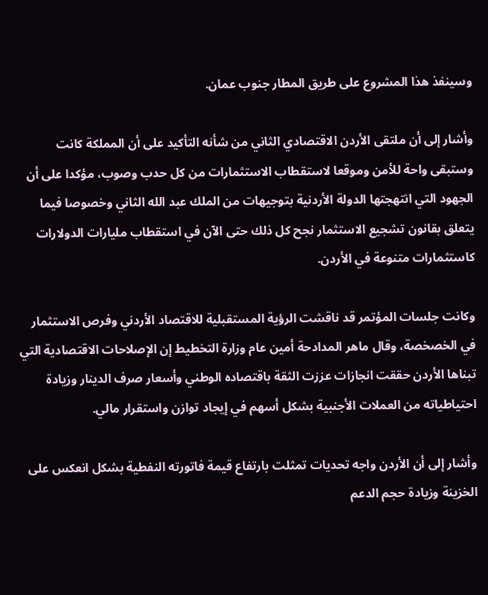وسينفذ هذا المشروع على طريق المطار جنوب عمان.

وأشار إلى أن ملتقى الأردن الاقتصادي الثاني من شأنه التأكيد على أن المملكة كانت وستبقى واحة للأمن وموقعا لاستقطاب الاستثمارات من كل حدب وصوب، مؤكدا على أن الجهود التي انتهجتها الدولة الأردنية بتوجيهات من الملك عبد الله الثاني وخصوصا فيما يتعلق بقانون تشجيع الاستثمار نجح كل ذلك حتى الآن في استقطاب مليارات الدولارات كاستثمارات متنوعة في الأردن.

وكانت جلسات المؤتمر قد ناقشت الرؤية المستقبلية للاقتصاد الأردني وفرص الاستثمار في الخصخصة، وقال ماهر المدادحة أمين عام وزارة التخطيط إن الإصلاحات الاقتصادية التي تبناها الأردن حققت انجازات عززت الثقة باقتصاده الوطني وأسعار صرف الدينار وزيادة احتياطياته من العملات الأجنبية بشكل أسهم في إيجاد توازن واستقرار مالي.

وأشار إلى أن الأردن واجه تحديات تمثلت بارتفاع قيمة فاتورته النفطية بشكل انعكس على الخزينة وزيادة حجم الدعم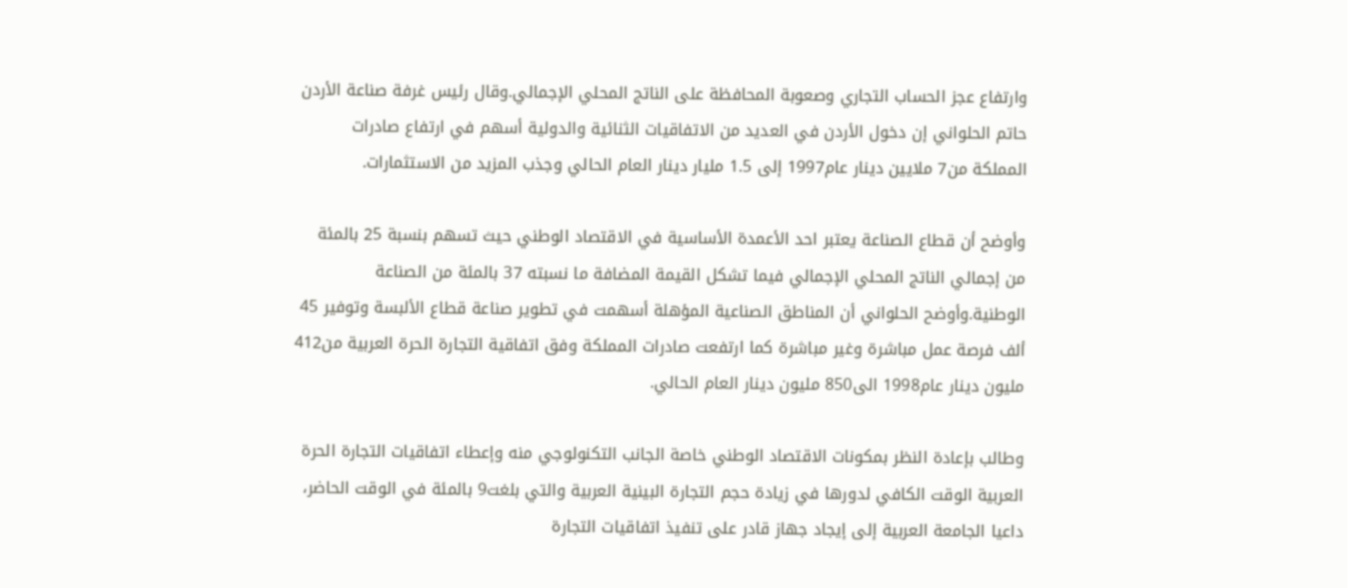وارتفاع عجز الحساب التجاري وصعوبة المحافظة على الناتج المحلي الإجمالي.وقال رئيس غرفة صناعة الأردن حاتم الحلواني إن دخول الأردن في العديد من الاتفاقيات الثنائية والدولية أسهم في ارتفاع صادرات المملكة من7 ملايين دينار عام1997 إلى 1.5 مليار دينار العام الحالي وجذب المزيد من الاستثمارات.

وأوضح أن قطاع الصناعة يعتبر احد الأعمدة الأساسية في الاقتصاد الوطني حيث تسهم بنسبة 25 بالمئة من إجمالي الناتج المحلي الإجمالي فيما تشكل القيمة المضافة ما نسبته 37 بالمئة من الصناعة الوطنية.وأوضح الحلواني أن المناطق الصناعية المؤهلة أسهمت في تطوير صناعة قطاع الألبسة وتوفير 45 ألف فرصة عمل مباشرة وغير مباشرة كما ارتفعت صادرات المملكة وفق اتفاقية التجارة الحرة العربية من412 مليون دينار عام1998 الى850 مليون دينار العام الحالي.

وطالب بإعادة النظر بمكونات الاقتصاد الوطني خاصة الجانب التكنولوجي منه وإعطاء اتفاقيات التجارة الحرة العربية الوقت الكافي لدورها في زيادة حجم التجارة البينية العربية والتي بلغت9 بالمئة في الوقت الحاضر، داعيا الجامعة العربية إلى إيجاد جهاز قادر على تنفيذ اتفاقيات التجارة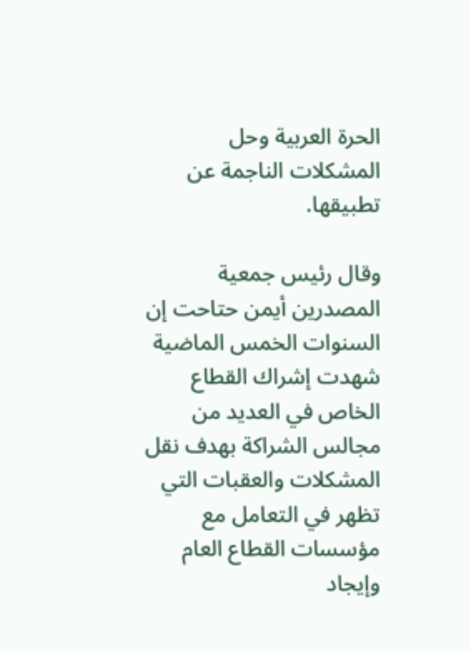الحرة العربية وحل المشكلات الناجمة عن تطبيقها.

وقال رئيس جمعية المصدرين أيمن حتاحت إن السنوات الخمس الماضية شهدت إشراك القطاع الخاص في العديد من مجالس الشراكة بهدف نقل المشكلات والعقبات التي تظهر في التعامل مع مؤسسات القطاع العام وإيجاد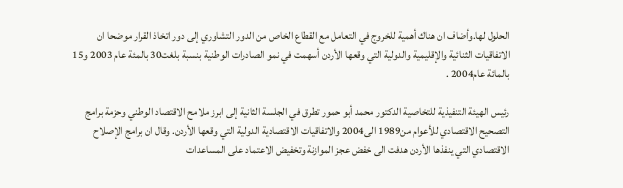الحلول لها.وأضاف ان هناك أهمية للخروج في التعامل مع القطاع الخاص من الدور التشاوري إلى دور اتخاذ القرار موضحا ان الاتفاقيات الثنائية والإقليمية والدولية التي وقعها الأردن أسهمت في نمو الصادرات الوطنية بنسبة بلغت30 بالمئة عام 2003 و15 بالمائة عام2004 .

رئيس الهيئة التنفيذية للتخاصية الدكتور محمد أبو حمور تطرق في الجلسة الثانية إلى ابرز ملامح الاقتصاد الوطني وحزمة برامج التصحيح الاقتصادي للأعوام من1989 الى2004 والاتفاقيات الاقتصادية الدولية التي وقعها الأردن. وقال ان برامج الإصلاح الاقتصادي التي ينفذها الأردن هدفت الى خفض عجز الموازنة وتخفيض الاعتماد على المساعدات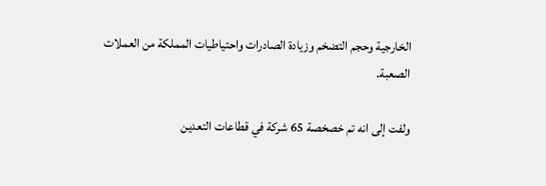الخارجية وحجم التضخم وزيادة الصادرات واحتياطيات المملكة من العملات الصعبة.

ولفت إلى انه تم خصخصة 65 شركة في قطاعات التعدين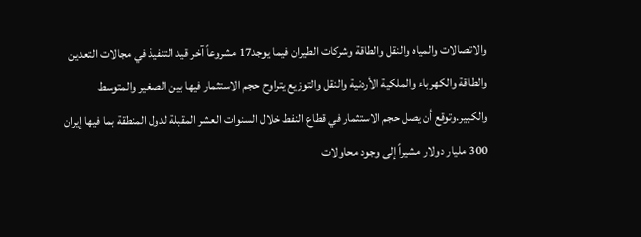والاتصالات والمياه والنقل والطاقة وشركات الطيران فيما يوجد17 مشروعاً آخر قيد التنفيذ في مجالات التعدين والطاقة والكهرباء والملكية الأردنية والنقل والتوزيع يتراوح حجم الاستثمار فيها بين الصغير والمتوسط والكبير.وتوقع أن يصل حجم الاستثمار في قطاع النفط خلال السنوات العشر المقبلة لدول المنطقة بما فيها إيران 300 مليار دولار مشيراً إلى وجود محاولات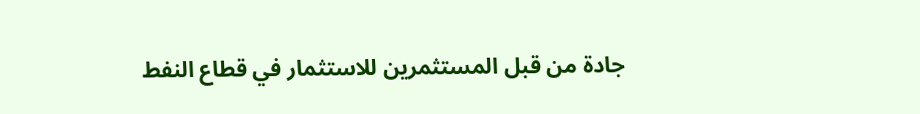جادة من قبل المستثمرين للاستثمار في قطاع النفط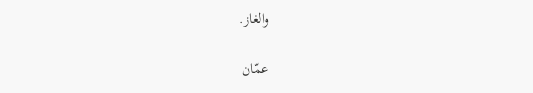والغاز.

عمّان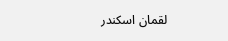لقمان اسكندر